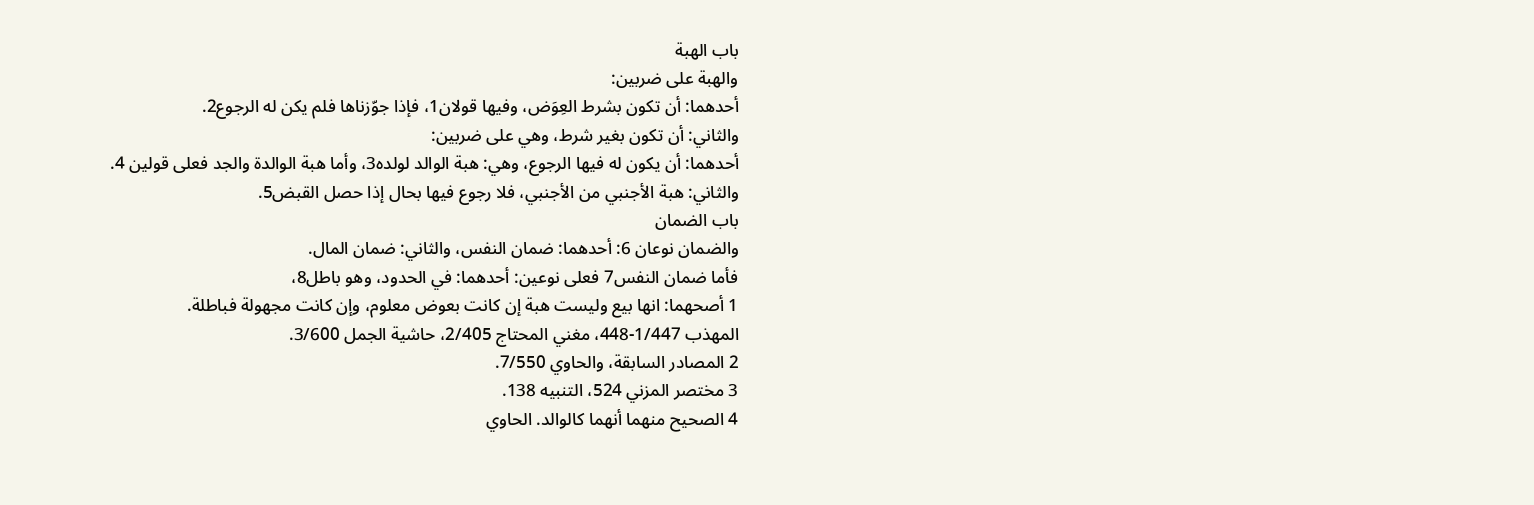باب الهبة
والهبة على ضربين:
أحدهما: أن تكون بشرط العِوَض، وفيها قولان1، فإذا جوّزناها فلم يكن له الرجوع2.
والثاني: أن تكون بغير شرط، وهي على ضربين:
أحدهما: أن يكون له فيها الرجوع، وهي: هبة الوالد لولده3، وأما هبة الوالدة والجد فعلى قولين 4.
والثاني: هبة الأجنبي من الأجنبي، فلا رجوع فيها بحال إذا حصل القبض5.
باب الضمان
والضمان نوعان 6: أحدهما: ضمان النفس، والثاني: ضمان المال.
فأما ضمان النفس7 فعلى نوعين: أحدهما: في الحدود، وهو باطل8،
1 أصحهما: انها بيع وليست هبة إن كانت بعوض معلوم، وإن كانت مجهولة فباطلة.
المهذب 1/447-448، مغني المحتاج 2/405، حاشية الجمل 3/600.
2 المصادر السابقة، والحاوي 7/550.
3 مختصر المزني 524، التنبيه 138.
4 الصحيح منهما أنهما كالوالد. الحاوي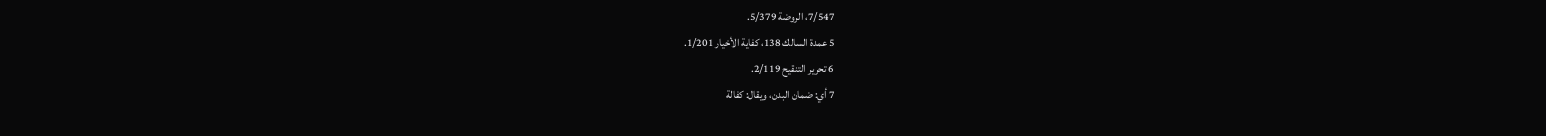7/547، الروضة 5/379.
5 عمدة السالك 138، كفاية الأخيار 1/201.
6 تحرير التنقيح 2/119.
7 أي: ضمان البدن، ويقال: كفالة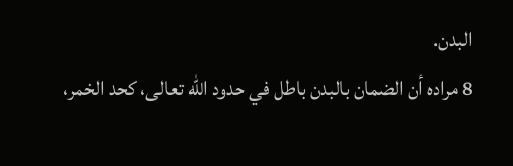البدن.
8 مراده أن الضمان بالبدن باطل في حدود الله تعالى، كحد الخمر،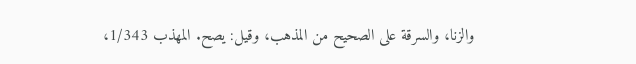والزنا، والسرقة على الصحيح من المذهب، وقيل: يصح. المهذب 1/343،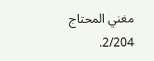مغني المحتاج 2/204.